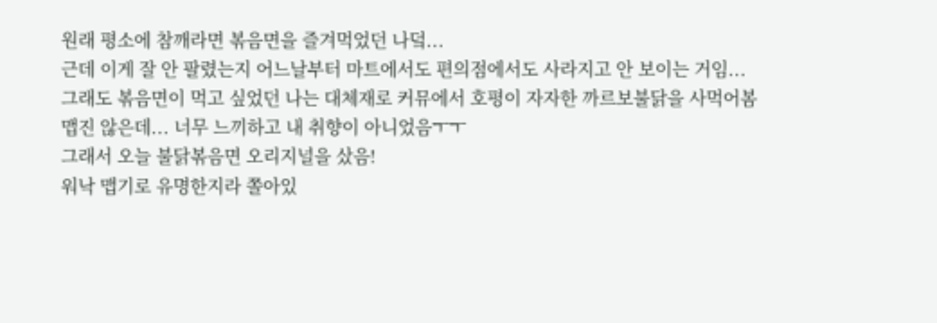원래 평소에 참깨라면 볶음면을 즐겨먹었던 나덬...
근데 이게 잘 안 팔렸는지 어느날부터 마트에서도 편의점에서도 사라지고 안 보이는 거임...
그래도 볶음면이 먹고 싶었던 나는 대체재로 커뮤에서 호평이 자자한 까르보불닭을 사먹어봄
맵진 않은데... 너무 느끼하고 내 취향이 아니었음ㅜㅜ
그래서 오늘 불닭볶음면 오리지널을 샀음!
워낙 맵기로 유명한지라 쫄아있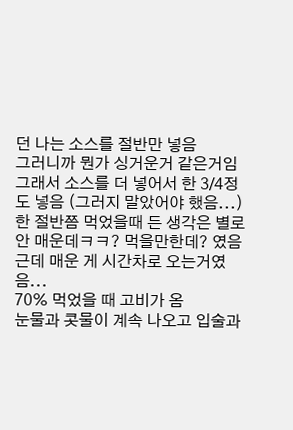던 나는 소스를 절반만 넣음
그러니까 뭔가 싱거운거 같은거임 그래서 소스를 더 넣어서 한 3/4정도 넣음 (그러지 말았어야 했음...)
한 절반쯤 먹었을때 든 생각은 별로 안 매운데ㅋㅋ? 먹을만한데? 였음
근데 매운 게 시간차로 오는거였음...
70% 먹었을 때 고비가 옴
눈물과 콧물이 계속 나오고 입술과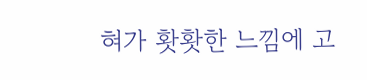혀가 홧홧한 느낌에 고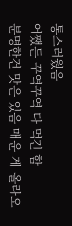통스러웠음
어쨌든 꾸역꾸역 다 먹긴 함
분명한건 맛은 있음 매운 게 올라오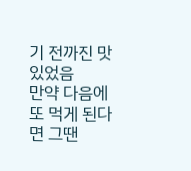기 전까진 맛있었음
만약 다음에 또 먹게 된다면 그땐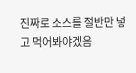진짜로 소스를 절반만 넣고 먹어봐야겠음